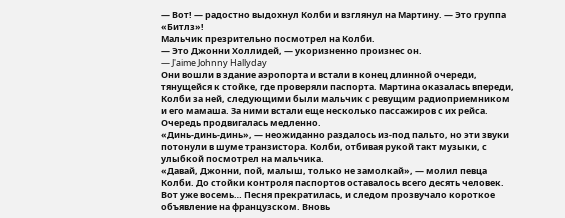— Вот! — радостно выдохнул Колби и взглянул на Мартину. — Это группа «Битлз»!
Мальчик презрительно посмотрел на Колби.
— Это Джонни Холлидей, — укоризненно произнес он.
— J'aime Johnny Hallyday
Они вошли в здание аэропорта и встали в конец длинной очереди, тянущейся к стойке, где проверяли паспорта. Мартина оказалась впереди, Колби за ней, следующими были мальчик с ревущим радиоприемником и его мамаша. За ними встали еще несколько пассажиров с их рейса. Очередь продвигалась медленно.
«Динь-динь-динь», — неожиданно раздалось из-под пальто, но эти звуки потонули в шуме транзистора. Колби, отбивая рукой такт музыки, с улыбкой посмотрел на мальчика.
«Давай, Джонни, пой, малыш, только не замолкай», — молил певца Колби. До стойки контроля паспортов оставалось всего десять человек. Вот уже восемь… Песня прекратилась, и следом прозвучало короткое объявление на французском. Вновь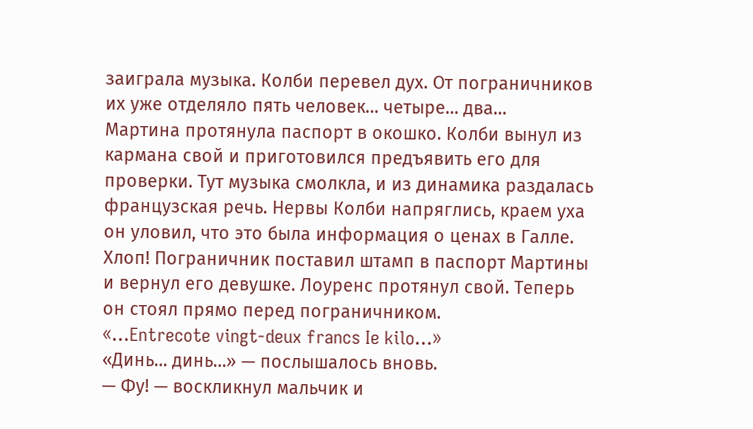заиграла музыка. Колби перевел дух. От пограничников их уже отделяло пять человек… четыре… два…
Мартина протянула паспорт в окошко. Колби вынул из кармана свой и приготовился предъявить его для проверки. Тут музыка смолкла, и из динамика раздалась французская речь. Нервы Колби напряглись, краем уха он уловил, что это была информация о ценах в Галле.
Хлоп! Пограничник поставил штамп в паспорт Мартины и вернул его девушке. Лоуренс протянул свой. Теперь он стоял прямо перед пограничником.
«…Entrecote vingt-deux francs Ie kilo…»
«Динь… динь…» — послышалось вновь.
— Фу! — воскликнул мальчик и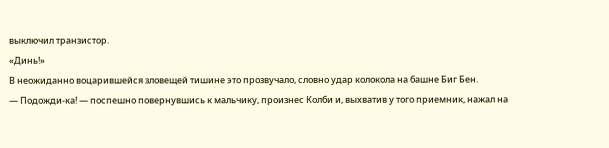выключил транзистор.
«Динь!»
В неожиданно воцарившейся зловещей тишине это прозвучало, словно удар колокола на башне Биг Бен.
— Подожди-ка! — поспешно повернувшись к мальчику, произнес Колби и, выхватив у того приемник, нажал на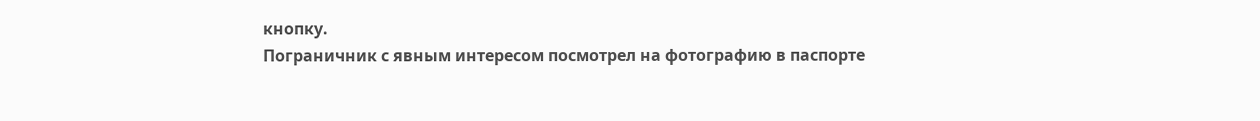кнопку.
Пограничник с явным интересом посмотрел на фотографию в паспорте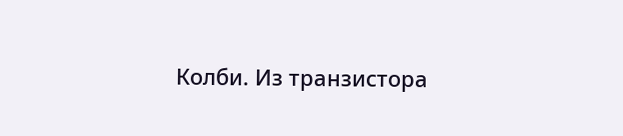Колби. Из транзистора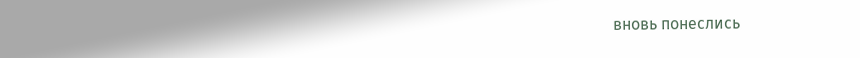вновь понеслись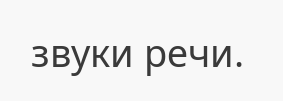звуки речи.